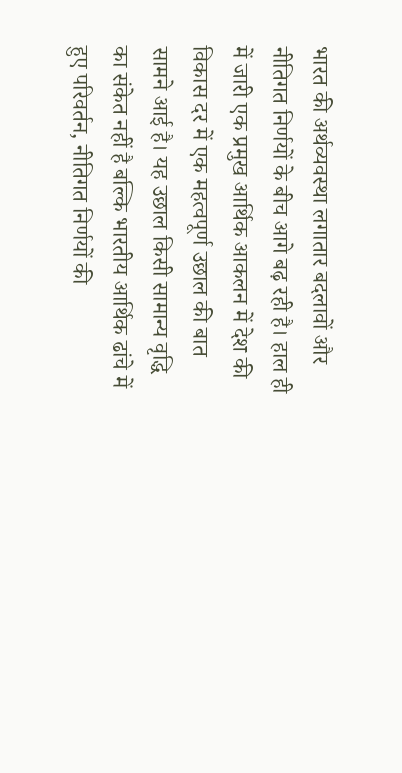भारत की अर्थव्यवस्था लगातार बदलावों और नीतिगत निर्णयों के बीच आगे बढ़ रही है। हाल ही में जारी एक प्रमुख आर्थिक आकलन में देश की विकास दर में एक महत्वपूर्ण उछाल की बात सामने आई है। यह उछाल किसी सामान्य वृद्धि का संकेत नहीं है बल्कि भारतीय आर्थिक ढांचे में हुए परिवर्तन, नीतिगत निर्णयों की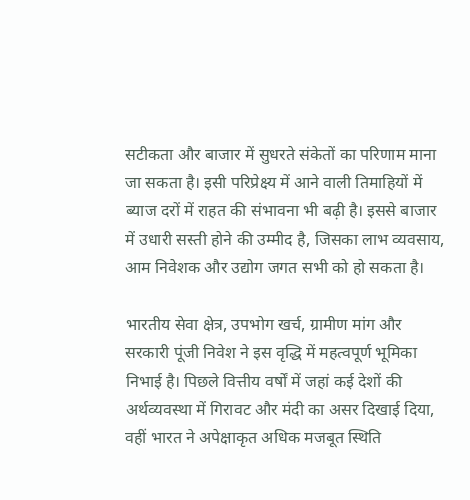सटीकता और बाजार में सुधरते संकेतों का परिणाम माना जा सकता है। इसी परिप्रेक्ष्य में आने वाली तिमाहियों में ब्याज दरों में राहत की संभावना भी बढ़ी है। इससे बाजार में उधारी सस्ती होने की उम्मीद है, जिसका लाभ व्यवसाय, आम निवेशक और उद्योग जगत सभी को हो सकता है।

भारतीय सेवा क्षेत्र, उपभोग खर्च, ग्रामीण मांग और सरकारी पूंजी निवेश ने इस वृद्धि में महत्वपूर्ण भूमिका निभाई है। पिछले वित्तीय वर्षों में जहां कई देशों की अर्थव्यवस्था में गिरावट और मंदी का असर दिखाई दिया, वहीं भारत ने अपेक्षाकृत अधिक मजबूत स्थिति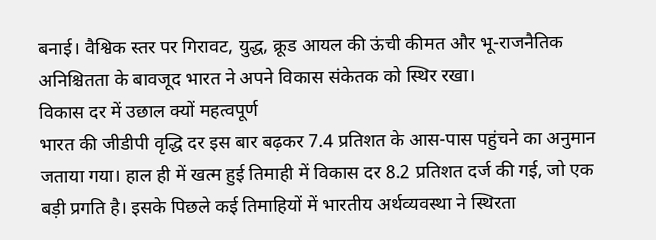बनाई। वैश्विक स्तर पर गिरावट, युद्ध, क्रूड आयल की ऊंची कीमत और भू-राजनैतिक अनिश्चितता के बावजूद भारत ने अपने विकास संकेतक को स्थिर रखा।
विकास दर में उछाल क्यों महत्वपूर्ण
भारत की जीडीपी वृद्धि दर इस बार बढ़कर 7.4 प्रतिशत के आस-पास पहुंचने का अनुमान जताया गया। हाल ही में खत्म हुई तिमाही में विकास दर 8.2 प्रतिशत दर्ज की गई, जो एक बड़ी प्रगति है। इसके पिछले कई तिमाहियों में भारतीय अर्थव्यवस्था ने स्थिरता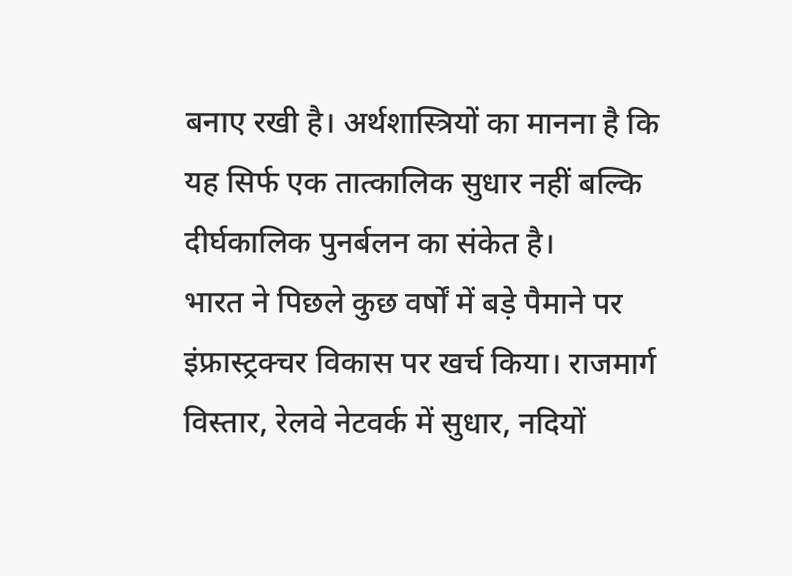बनाए रखी है। अर्थशास्त्रियों का मानना है कि यह सिर्फ एक तात्कालिक सुधार नहीं बल्कि दीर्घकालिक पुनर्बलन का संकेत है।
भारत ने पिछले कुछ वर्षों में बड़े पैमाने पर इंफ्रास्ट्रक्चर विकास पर खर्च किया। राजमार्ग विस्तार, रेलवे नेटवर्क में सुधार, नदियों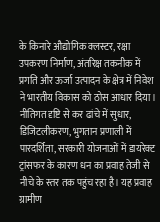के किनारे औद्योगिक क्लस्टर, रक्षा उपकरण निर्माण, अंतरिक्ष तकनीक में प्रगति और ऊर्जा उत्पादन के क्षेत्र में निवेश ने भारतीय विकास को ठोस आधार दिया।
नीतिगत दृष्टि से कर ढांचे में सुधार, डिजिटलीकरण, भुगतान प्रणाली में पारदर्शिता, सरकारी योजनाओं में डायरेक्ट ट्रांसफर के कारण धन का प्रवाह तेजी से नीचे के स्तर तक पहुंच रहा है। यह प्रवाह ग्रामीण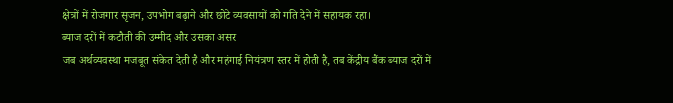क्षेत्रों में रोजगार सृजन, उपभोग बढ़ाने और छोटे व्यवसायों को गति देने में सहायक रहा।
ब्याज दरों में कटौती की उम्मीद और उसका असर
जब अर्थव्यवस्था मजबूत संकेत देती है और महंगाई नियंत्रण स्तर में होती है, तब केंद्रीय बैंक ब्याज दरों में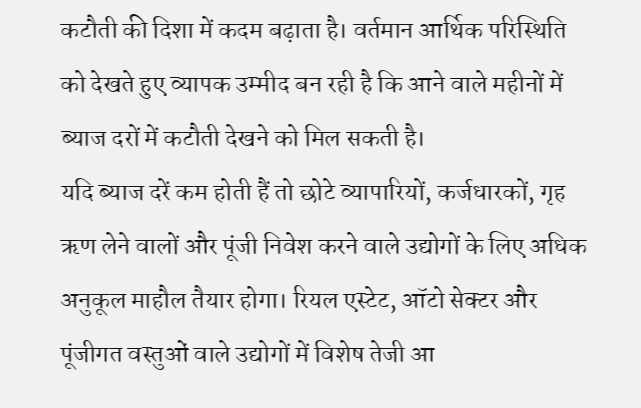कटौती की दिशा में कदम बढ़ाता है। वर्तमान आर्थिक परिस्थिति को देखते हुए व्यापक उम्मीद बन रही है कि आने वाले महीनों में ब्याज दरों में कटौती देखने को मिल सकती है।
यदि ब्याज दरें कम होती हैं तो छोटे व्यापारियों, कर्जधारकों, गृह ऋण लेने वालों और पूंजी निवेश करने वाले उद्योगों के लिए अधिक अनुकूल माहौल तैयार होगा। रियल एस्टेट, ऑटो सेक्टर और पूंजीगत वस्तुओं वाले उद्योगों में विशेष तेजी आ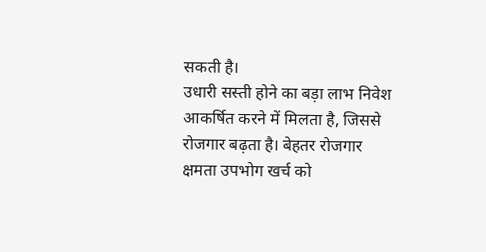सकती है।
उधारी सस्ती होने का बड़ा लाभ निवेश आकर्षित करने में मिलता है, जिससे रोजगार बढ़ता है। बेहतर रोजगार क्षमता उपभोग खर्च को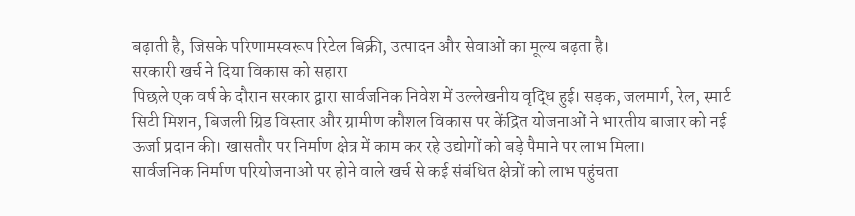बढ़ाती है, जिसके परिणामस्वरूप रिटेल बिक्री, उत्पादन और सेवाओं का मूल्य बढ़ता है।
सरकारी खर्च ने दिया विकास को सहारा
पिछले एक वर्ष के दौरान सरकार द्वारा सार्वजनिक निवेश में उल्लेखनीय वृद्धि हुई। सड़क, जलमार्ग, रेल, स्मार्ट सिटी मिशन, बिजली ग्रिड विस्तार और ग्रामीण कौशल विकास पर केंद्रित योजनाओं ने भारतीय बाजार को नई ऊर्जा प्रदान की। खासतौर पर निर्माण क्षेत्र में काम कर रहे उद्योगों को बड़े पैमाने पर लाभ मिला।
सार्वजनिक निर्माण परियोजनाओं पर होने वाले खर्च से कई संबंधित क्षेत्रों को लाभ पहुंचता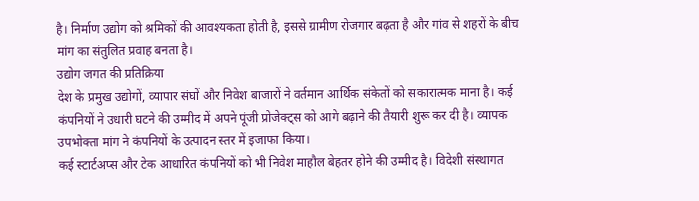है। निर्माण उद्योग को श्रमिकों की आवश्यकता होती है, इससे ग्रामीण रोजगार बढ़ता है और गांव से शहरों के बीच मांग का संतुलित प्रवाह बनता है।
उद्योग जगत की प्रतिक्रिया
देश के प्रमुख उद्योगों, व्यापार संघों और निवेश बाजारों ने वर्तमान आर्थिक संकेतों को सकारात्मक माना है। कई कंपनियों ने उधारी घटने की उम्मीद में अपने पूंजी प्रोजेक्ट्स को आगे बढ़ाने की तैयारी शुरू कर दी है। व्यापक उपभोक्ता मांग ने कंपनियों के उत्पादन स्तर में इजाफा किया।
कई स्टार्टअप्स और टेक आधारित कंपनियों को भी निवेश माहौल बेहतर होने की उम्मीद है। विदेशी संस्थागत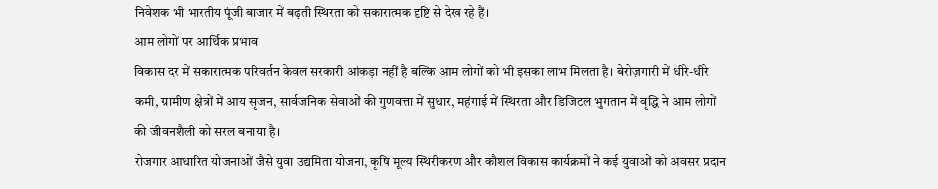निवेशक भी भारतीय पूंजी बाजार में बढ़ती स्थिरता को सकारात्मक दृष्टि से देख रहे हैं।
आम लोगों पर आर्थिक प्रभाव
विकास दर में सकारात्मक परिवर्तन केवल सरकारी आंकड़ा नहीं है बल्कि आम लोगों को भी इसका लाभ मिलता है। बेरोज़गारी में धीरे-धीरे कमी, ग्रामीण क्षेत्रों में आय सृजन, सार्वजनिक सेवाओं की गुणवत्ता में सुधार, महंगाई में स्थिरता और डिजिटल भुगतान में वृद्धि ने आम लोगों की जीवनशैली को सरल बनाया है।
रोजगार आधारित योजनाओं जैसे युवा उद्यमिता योजना, कृषि मूल्य स्थिरीकरण और कौशल विकास कार्यक्रमों ने कई युवाओं को अवसर प्रदान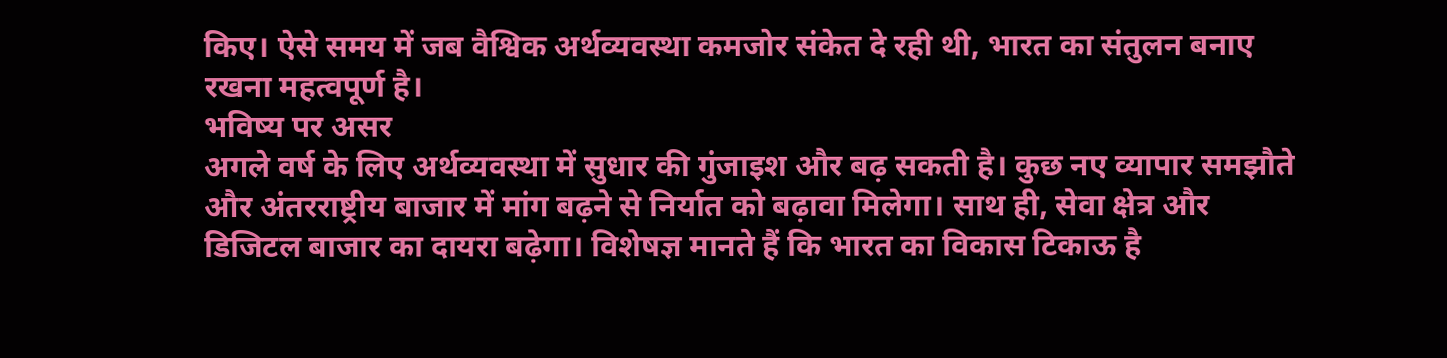किए। ऐसे समय में जब वैश्विक अर्थव्यवस्था कमजोर संकेत दे रही थी, भारत का संतुलन बनाए रखना महत्वपूर्ण है।
भविष्य पर असर
अगले वर्ष के लिए अर्थव्यवस्था में सुधार की गुंजाइश और बढ़ सकती है। कुछ नए व्यापार समझौते और अंतरराष्ट्रीय बाजार में मांग बढ़ने से निर्यात को बढ़ावा मिलेगा। साथ ही, सेवा क्षेत्र और डिजिटल बाजार का दायरा बढ़ेगा। विशेषज्ञ मानते हैं कि भारत का विकास टिकाऊ है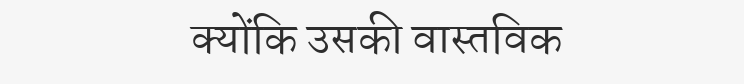क्योंकि उसकी वास्तविक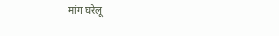मांग घरेलू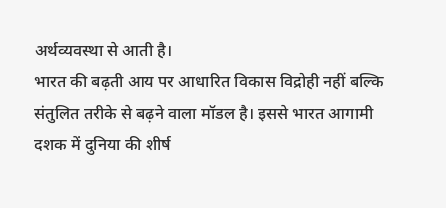अर्थव्यवस्था से आती है।
भारत की बढ़ती आय पर आधारित विकास विद्रोही नहीं बल्कि संतुलित तरीके से बढ़ने वाला मॉडल है। इससे भारत आगामी दशक में दुनिया की शीर्ष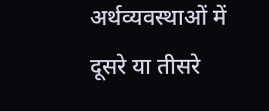अर्थव्यवस्थाओं में दूसरे या तीसरे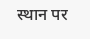स्थान पर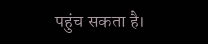पहुंच सकता है।